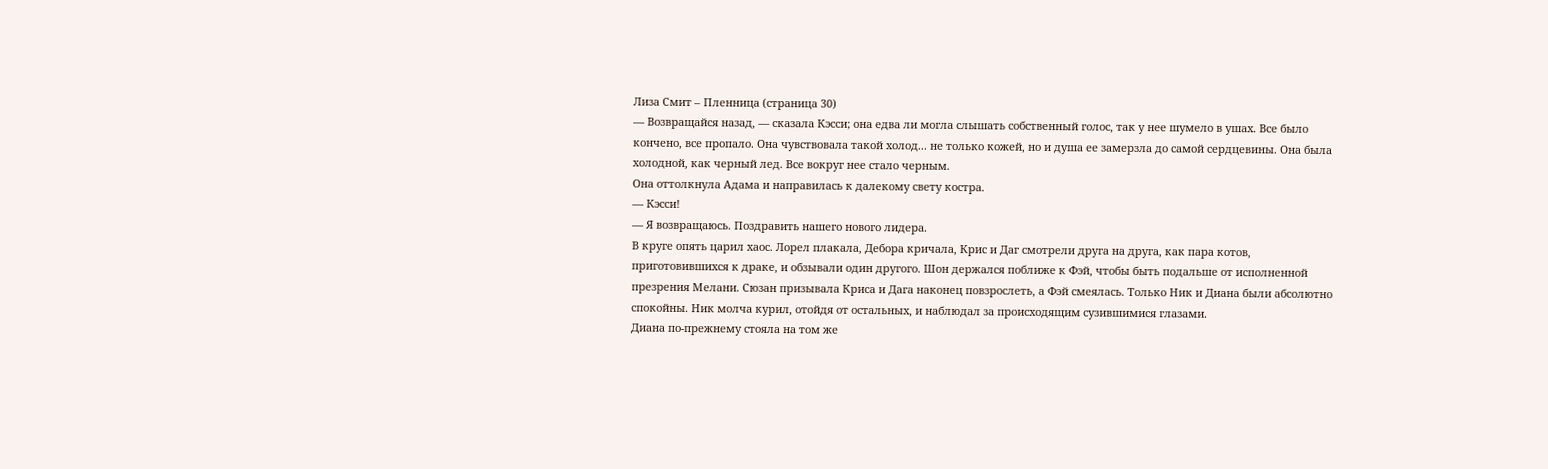Лиза Смит – Пленница (страница 30)
— Возвращайся назад, — сказала Кэсси; она едва ли могла слышать собственный голос, так у нее шумело в ушах. Все было кончено, все пропало. Она чувствовала такой холод... не только кожей, но и душа ее замерзла до самой сердцевины. Она была холодной, как черный лед. Все вокруг нее стало черным.
Она оттолкнула Адама и направилась к далекому свету костра.
— Кэсси!
— Я возвращаюсь. Поздравить нашего нового лидера.
В круге опять царил хаос. Лорел плакала, Дебора кричала, Крис и Даг смотрели друга на друга, как пара котов, приготовившихся к драке, и обзывали один другого. Шон держался поближе к Фэй, чтобы быть подальше от исполненной презрения Мелани. Сюзан призывала Криса и Дага наконец повзрослеть, а Фэй смеялась. Только Ник и Диана были абсолютно спокойны. Ник молча курил, отойдя от остальных, и наблюдал за происходящим сузившимися глазами.
Диана по-прежнему стояла на том же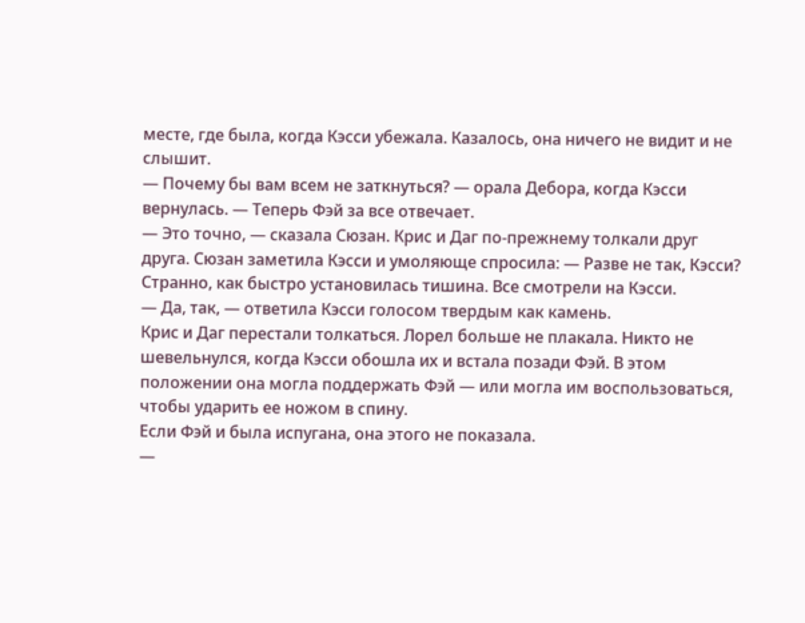месте, где была, когда Кэсси убежала. Казалось, она ничего не видит и не слышит.
— Почему бы вам всем не заткнуться? — орала Дебора, когда Кэсси вернулась. — Теперь Фэй за все отвечает.
— Это точно, — сказала Сюзан. Крис и Даг по-прежнему толкали друг друга. Сюзан заметила Кэсси и умоляюще спросила: — Разве не так, Кэсси?
Странно, как быстро установилась тишина. Все смотрели на Кэсси.
— Да, так, — ответила Кэсси голосом твердым как камень.
Крис и Даг перестали толкаться. Лорел больше не плакала. Никто не шевельнулся, когда Кэсси обошла их и встала позади Фэй. В этом положении она могла поддержать Фэй — или могла им воспользоваться, чтобы ударить ее ножом в спину.
Если Фэй и была испугана, она этого не показала.
—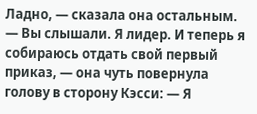Ладно, — сказала она остальным. — Вы слышали. Я лидер. И теперь я собираюсь отдать свой первый приказ, — она чуть повернула голову в сторону Кэсси: — Я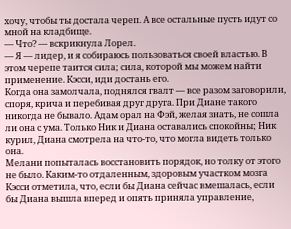хочу, чтобы ты достала череп. А все остальные пусть идут со мной на кладбище.
— Что? — вскрикнула Лорел.
— Я — лидер, и я собираюсь пользоваться своей властью. В этом черепе таится сила; сила, которой мы можем найти применение. Кэсси, иди достань его.
Когда она замолчала, поднялся гвалт — все разом заговорили, споря, крича и перебивая друг друга. При Диане такого никогда не бывало. Адам орал на Фэй, желая знать, не сошла ли она с ума. Только Ник и Диана оставались спокойны; Ник курил, Диана смотрела на что-то, что могла видеть только она.
Мелани попыталась восстановить порядок, но толку от этого не было. Каким-то отдаленным, здоровым участком мозга Кэсси отметила, что, если бы Диана сейчас вмешалась, если бы Диана вышла вперед и опять приняла управление,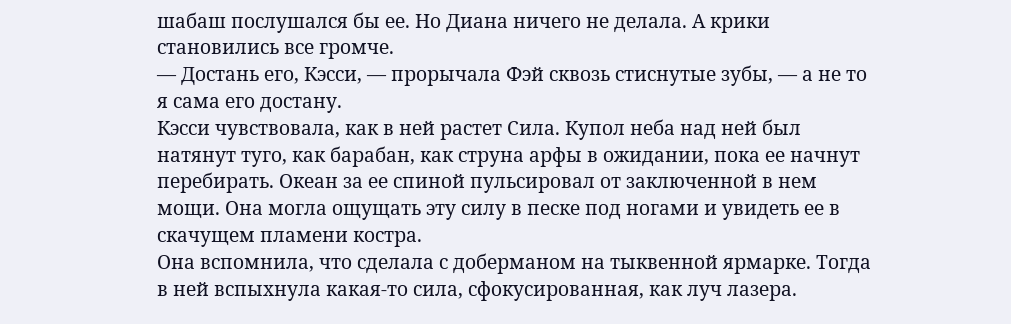шабаш послушался бы ее. Но Диана ничего не делала. А крики становились все громче.
— Достань его, Кэсси, — прорычала Фэй сквозь стиснутые зубы, — а не то я сама его достану.
Кэсси чувствовала, как в ней растет Сила. Купол неба над ней был натянут туго, как барабан, как струна арфы в ожидании, пока ее начнут перебирать. Океан за ее спиной пульсировал от заключенной в нем мощи. Она могла ощущать эту силу в песке под ногами и увидеть ее в скачущем пламени костра.
Она вспомнила, что сделала с доберманом на тыквенной ярмарке. Тогда в ней вспыхнула какая-то сила, сфокусированная, как луч лазера.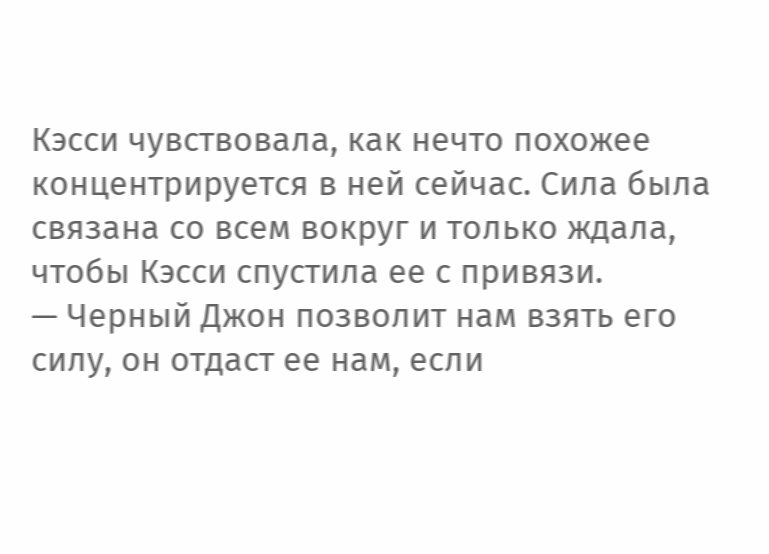Кэсси чувствовала, как нечто похожее концентрируется в ней сейчас. Сила была связана со всем вокруг и только ждала, чтобы Кэсси спустила ее с привязи.
— Черный Джон позволит нам взять его силу, он отдаст ее нам, если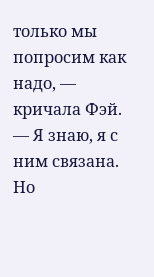только мы попросим как надо, — кричала Фэй. — Я знаю, я с ним связана. Но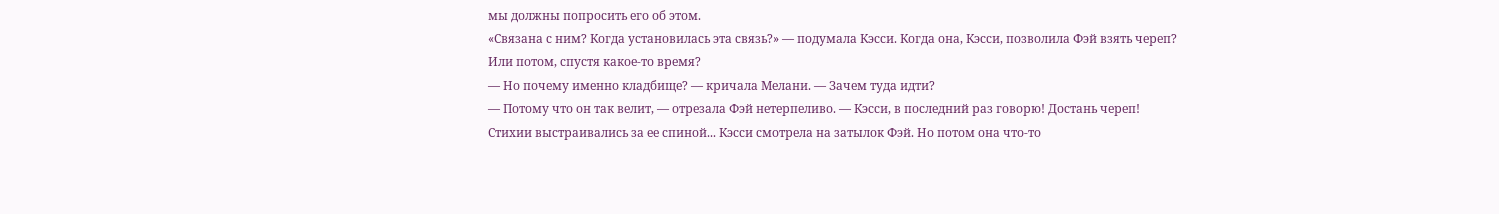мы должны попросить его об этом.
«Связана с ним? Когда установилась эта связь?» — подумала Кэсси. Когда она, Кэсси, позволила Фэй взять череп? Или потом, спустя какое-то время?
— Но почему именно кладбище? — кричала Мелани. — Зачем туда идти?
— Потому что он так велит, — отрезала Фэй нетерпеливо. — Кэсси, в последний раз говорю! Достань череп!
Стихии выстраивались за ее спиной... Кэсси смотрела на затылок Фэй. Но потом она что-то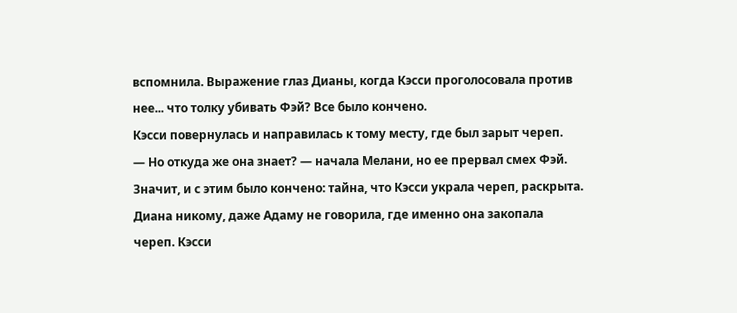вспомнила. Выражение глаз Дианы, когда Кэсси проголосовала против нее... что толку убивать Фэй? Все было кончено.
Кэсси повернулась и направилась к тому месту, где был зарыт череп.
— Но откуда же она знает? — начала Мелани, но ее прервал смех Фэй.
Значит, и с этим было кончено: тайна, что Кэсси украла череп, раскрыта. Диана никому, даже Адаму не говорила, где именно она закопала череп. Кэсси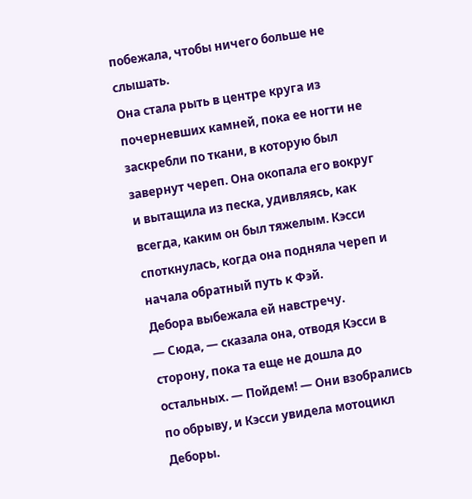побежала, чтобы ничего больше не слышать.
Она стала рыть в центре круга из почерневших камней, пока ее ногти не заскребли по ткани, в которую был завернут череп. Она окопала его вокруг и вытащила из песка, удивляясь, как всегда, каким он был тяжелым. Кэсси споткнулась, когда она подняла череп и начала обратный путь к Фэй.
Дебора выбежала ей навстречу.
— Сюда, — сказала она, отводя Кэсси в сторону, пока та еще не дошла до остальных. — Пойдем! — Они взобрались по обрыву, и Кэсси увидела мотоцикл Деборы.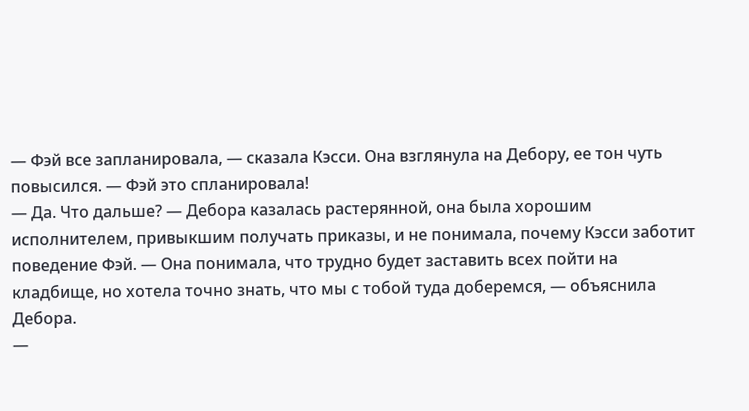— Фэй все запланировала, — сказала Кэсси. Она взглянула на Дебору, ее тон чуть повысился. — Фэй это спланировала!
— Да. Что дальше? — Дебора казалась растерянной, она была хорошим исполнителем, привыкшим получать приказы, и не понимала, почему Кэсси заботит поведение Фэй. — Она понимала, что трудно будет заставить всех пойти на кладбище, но хотела точно знать, что мы с тобой туда доберемся, — объяснила Дебора.
—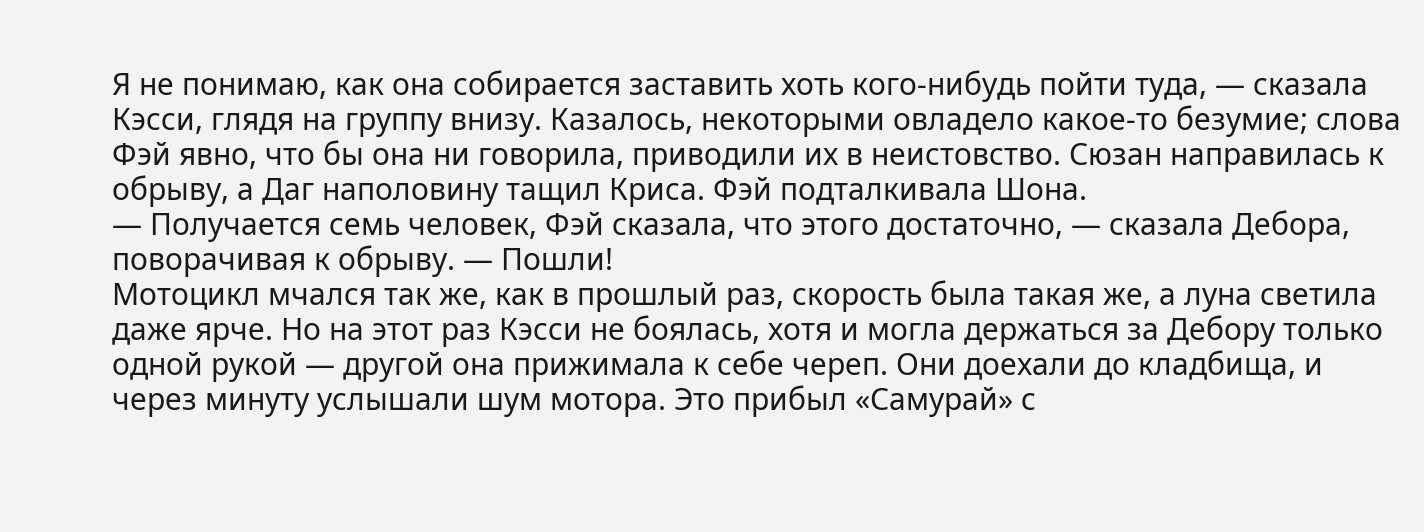Я не понимаю, как она собирается заставить хоть кого-нибудь пойти туда, — сказала Кэсси, глядя на группу внизу. Казалось, некоторыми овладело какое-то безумие; слова Фэй явно, что бы она ни говорила, приводили их в неистовство. Сюзан направилась к обрыву, а Даг наполовину тащил Криса. Фэй подталкивала Шона.
— Получается семь человек, Фэй сказала, что этого достаточно, — сказала Дебора, поворачивая к обрыву. — Пошли!
Мотоцикл мчался так же, как в прошлый раз, скорость была такая же, а луна светила даже ярче. Но на этот раз Кэсси не боялась, хотя и могла держаться за Дебору только одной рукой — другой она прижимала к себе череп. Они доехали до кладбища, и через минуту услышали шум мотора. Это прибыл «Самурай» с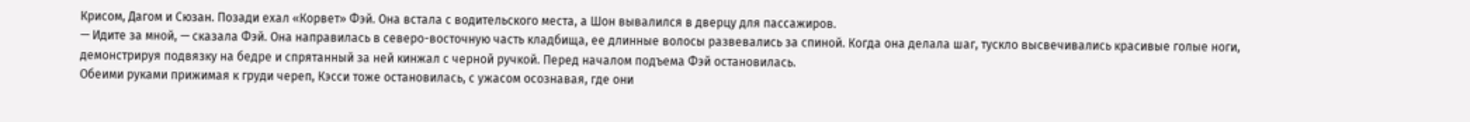Крисом, Дагом и Сюзан. Позади ехал «Корвет» Фэй. Она встала с водительского места, а Шон вывалился в дверцу для пассажиров.
— Идите за мной, — сказала Фэй. Она направилась в северо-восточную часть кладбища, ее длинные волосы развевались за спиной. Когда она делала шаг, тускло высвечивались красивые голые ноги, демонстрируя подвязку на бедре и спрятанный за ней кинжал с черной ручкой. Перед началом подъема Фэй остановилась.
Обеими руками прижимая к груди череп, Кэсси тоже остановилась, с ужасом осознавая, где они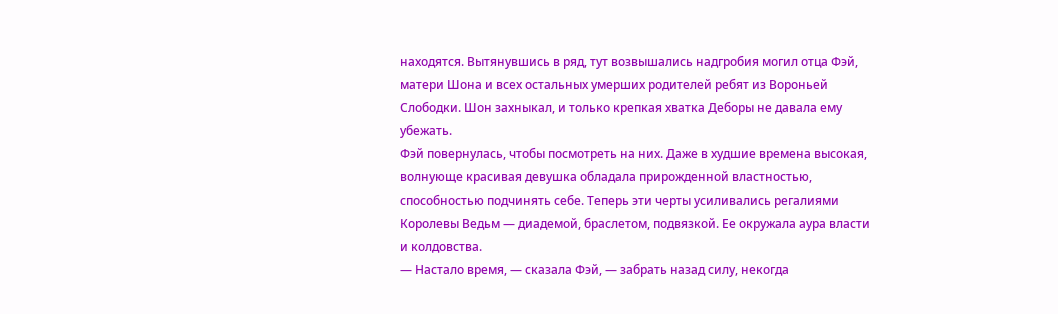находятся. Вытянувшись в ряд, тут возвышались надгробия могил отца Фэй, матери Шона и всех остальных умерших родителей ребят из Вороньей Слободки. Шон захныкал, и только крепкая хватка Деборы не давала ему убежать.
Фэй повернулась, чтобы посмотреть на них. Даже в худшие времена высокая, волнующе красивая девушка обладала прирожденной властностью, способностью подчинять себе. Теперь эти черты усиливались регалиями Королевы Ведьм — диадемой, браслетом, подвязкой. Ее окружала аура власти и колдовства.
— Настало время, — сказала Фэй, — забрать назад силу, некогда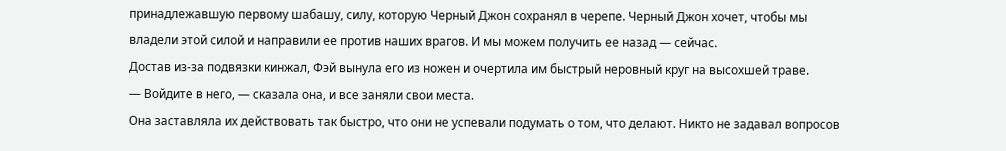принадлежавшую первому шабашу, силу, которую Черный Джон сохранял в черепе. Черный Джон хочет, чтобы мы владели этой силой и направили ее против наших врагов. И мы можем получить ее назад — сейчас.
Достав из-за подвязки кинжал, Фэй вынула его из ножен и очертила им быстрый неровный круг на высохшей траве.
— Войдите в него, — сказала она, и все заняли свои места.
Она заставляла их действовать так быстро, что они не успевали подумать о том, что делают. Никто не задавал вопросов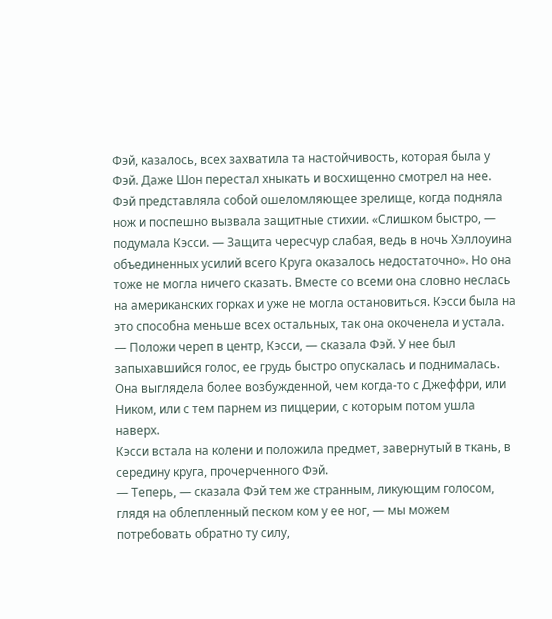Фэй, казалось, всех захватила та настойчивость, которая была у Фэй. Даже Шон перестал хныкать и восхищенно смотрел на нее.
Фэй представляла собой ошеломляющее зрелище, когда подняла нож и поспешно вызвала защитные стихии. «Слишком быстро, — подумала Кэсси. — Защита чересчур слабая, ведь в ночь Хэллоуина объединенных усилий всего Круга оказалось недостаточно». Но она тоже не могла ничего сказать. Вместе со всеми она словно неслась на американских горках и уже не могла остановиться. Кэсси была на это способна меньше всех остальных, так она окоченела и устала.
— Положи череп в центр, Кэсси, — сказала Фэй. У нее был запыхавшийся голос, ее грудь быстро опускалась и поднималась. Она выглядела более возбужденной, чем когда-то с Джеффри, или Ником, или с тем парнем из пиццерии, с которым потом ушла наверх.
Кэсси встала на колени и положила предмет, завернутый в ткань, в середину круга, прочерченного Фэй.
— Теперь, — сказала Фэй тем же странным, ликующим голосом, глядя на облепленный песком ком у ее ног, — мы можем потребовать обратно ту силу,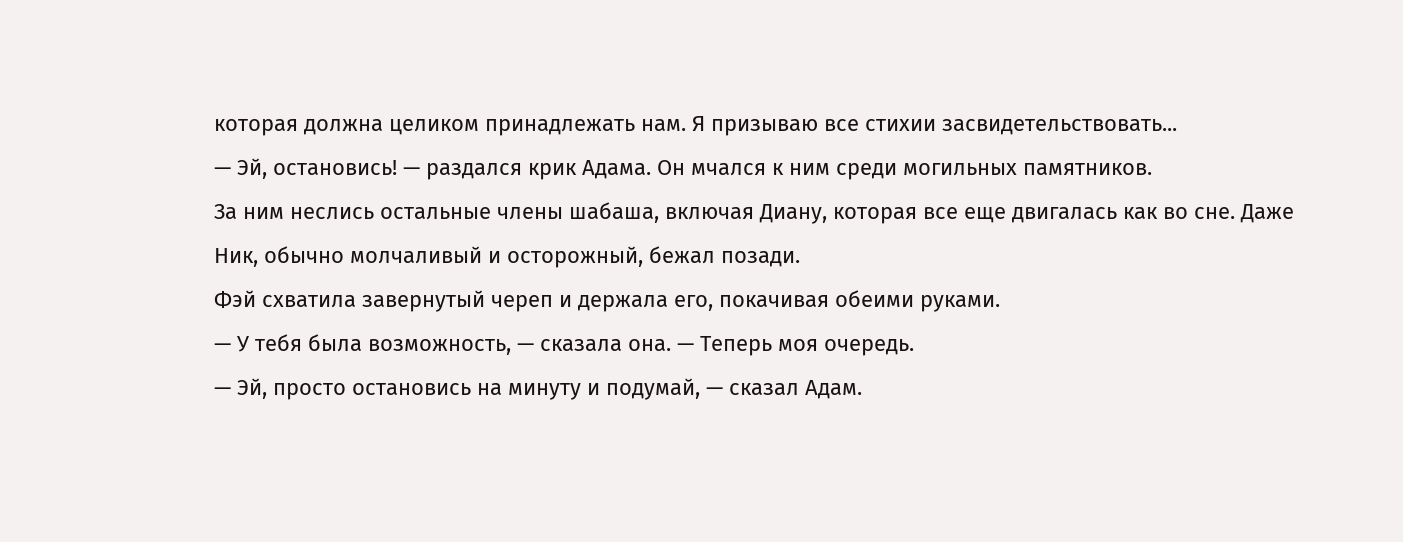которая должна целиком принадлежать нам. Я призываю все стихии засвидетельствовать...
— Эй, остановись! — раздался крик Адама. Он мчался к ним среди могильных памятников.
За ним неслись остальные члены шабаша, включая Диану, которая все еще двигалась как во сне. Даже Ник, обычно молчаливый и осторожный, бежал позади.
Фэй схватила завернутый череп и держала его, покачивая обеими руками.
— У тебя была возможность, — сказала она. — Теперь моя очередь.
— Эй, просто остановись на минуту и подумай, — сказал Адам.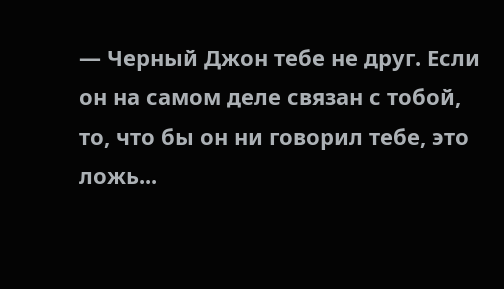— Черный Джон тебе не друг. Если он на самом деле связан с тобой, то, что бы он ни говорил тебе, это ложь...